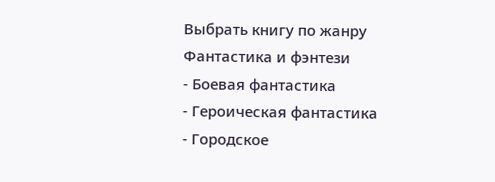Выбрать книгу по жанру
Фантастика и фэнтези
- Боевая фантастика
- Героическая фантастика
- Городское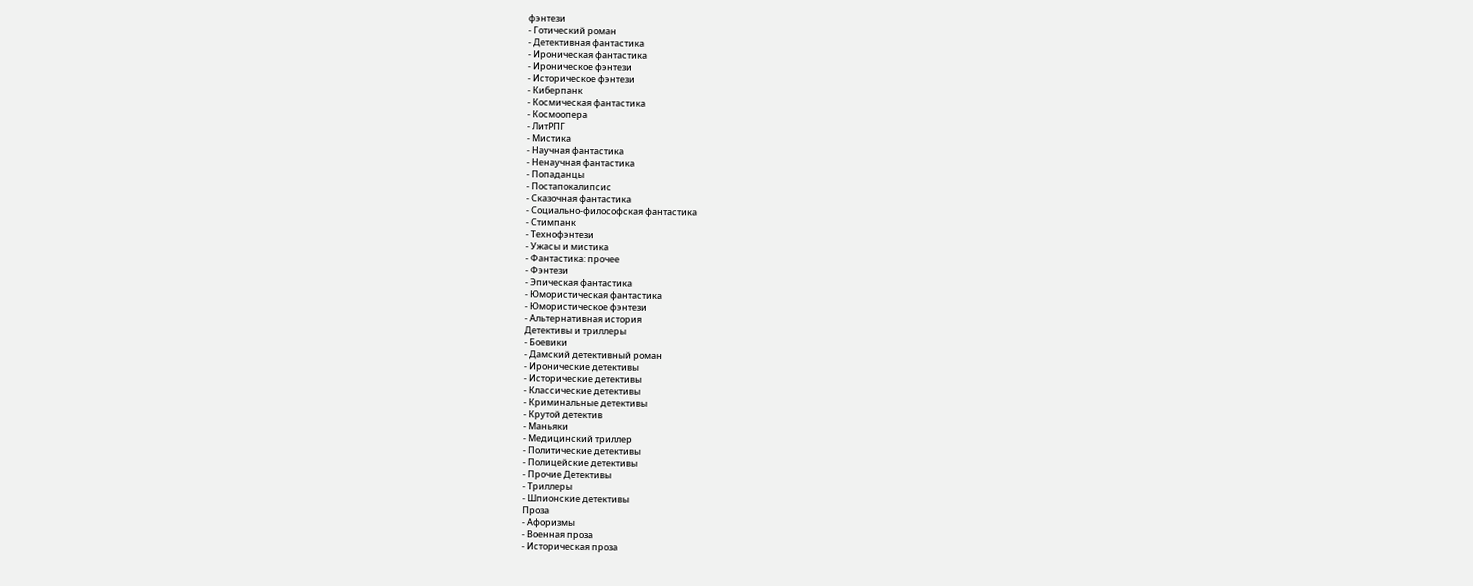фэнтези
- Готический роман
- Детективная фантастика
- Ироническая фантастика
- Ироническое фэнтези
- Историческое фэнтези
- Киберпанк
- Космическая фантастика
- Космоопера
- ЛитРПГ
- Мистика
- Научная фантастика
- Ненаучная фантастика
- Попаданцы
- Постапокалипсис
- Сказочная фантастика
- Социально-философская фантастика
- Стимпанк
- Технофэнтези
- Ужасы и мистика
- Фантастика: прочее
- Фэнтези
- Эпическая фантастика
- Юмористическая фантастика
- Юмористическое фэнтези
- Альтернативная история
Детективы и триллеры
- Боевики
- Дамский детективный роман
- Иронические детективы
- Исторические детективы
- Классические детективы
- Криминальные детективы
- Крутой детектив
- Маньяки
- Медицинский триллер
- Политические детективы
- Полицейские детективы
- Прочие Детективы
- Триллеры
- Шпионские детективы
Проза
- Афоризмы
- Военная проза
- Историческая проза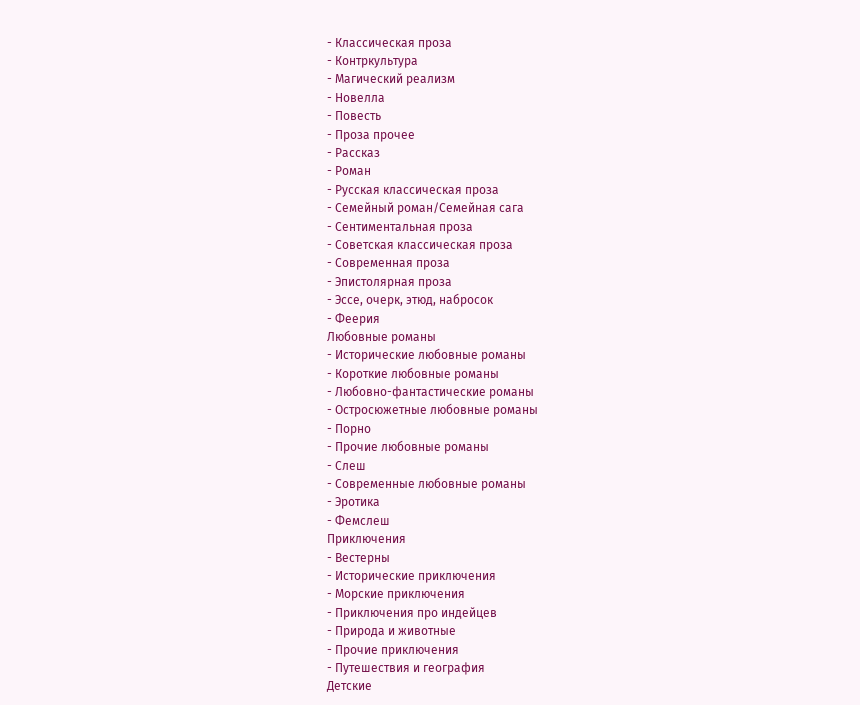- Классическая проза
- Контркультура
- Магический реализм
- Новелла
- Повесть
- Проза прочее
- Рассказ
- Роман
- Русская классическая проза
- Семейный роман/Семейная сага
- Сентиментальная проза
- Советская классическая проза
- Современная проза
- Эпистолярная проза
- Эссе, очерк, этюд, набросок
- Феерия
Любовные романы
- Исторические любовные романы
- Короткие любовные романы
- Любовно-фантастические романы
- Остросюжетные любовные романы
- Порно
- Прочие любовные романы
- Слеш
- Современные любовные романы
- Эротика
- Фемслеш
Приключения
- Вестерны
- Исторические приключения
- Морские приключения
- Приключения про индейцев
- Природа и животные
- Прочие приключения
- Путешествия и география
Детские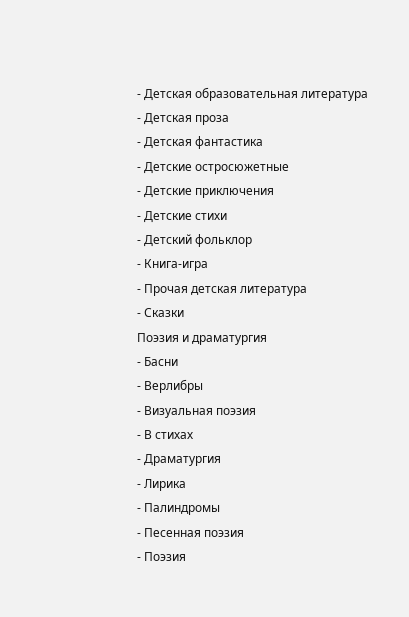- Детская образовательная литература
- Детская проза
- Детская фантастика
- Детские остросюжетные
- Детские приключения
- Детские стихи
- Детский фольклор
- Книга-игра
- Прочая детская литература
- Сказки
Поэзия и драматургия
- Басни
- Верлибры
- Визуальная поэзия
- В стихах
- Драматургия
- Лирика
- Палиндромы
- Песенная поэзия
- Поэзия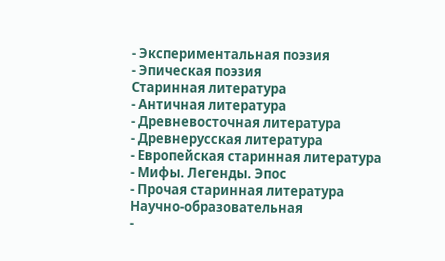- Экспериментальная поэзия
- Эпическая поэзия
Старинная литература
- Античная литература
- Древневосточная литература
- Древнерусская литература
- Европейская старинная литература
- Мифы. Легенды. Эпос
- Прочая старинная литература
Научно-образовательная
-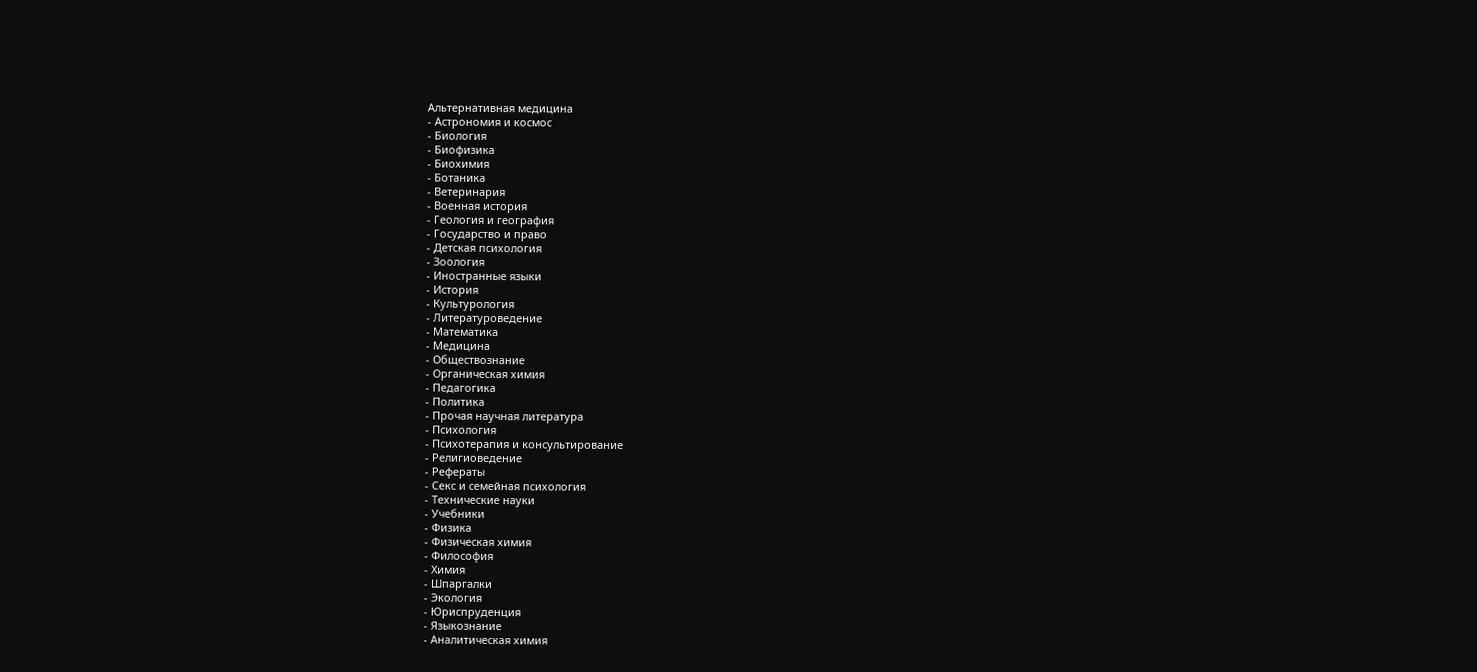Альтернативная медицина
- Астрономия и космос
- Биология
- Биофизика
- Биохимия
- Ботаника
- Ветеринария
- Военная история
- Геология и география
- Государство и право
- Детская психология
- Зоология
- Иностранные языки
- История
- Культурология
- Литературоведение
- Математика
- Медицина
- Обществознание
- Органическая химия
- Педагогика
- Политика
- Прочая научная литература
- Психология
- Психотерапия и консультирование
- Религиоведение
- Рефераты
- Секс и семейная психология
- Технические науки
- Учебники
- Физика
- Физическая химия
- Философия
- Химия
- Шпаргалки
- Экология
- Юриспруденция
- Языкознание
- Аналитическая химия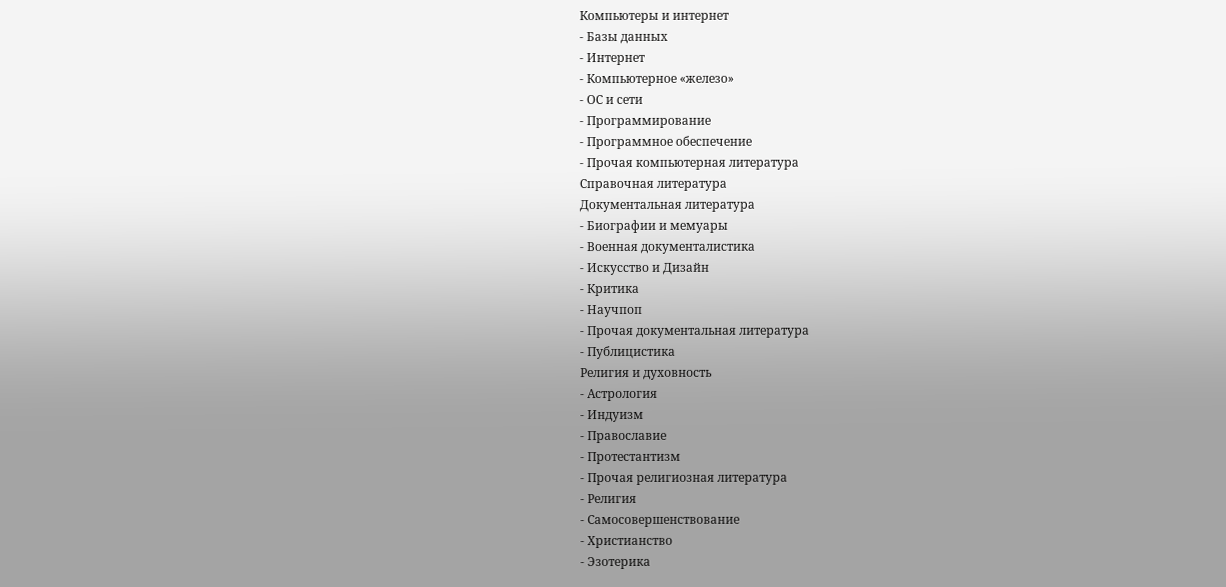Компьютеры и интернет
- Базы данных
- Интернет
- Компьютерное «железо»
- ОС и сети
- Программирование
- Программное обеспечение
- Прочая компьютерная литература
Справочная литература
Документальная литература
- Биографии и мемуары
- Военная документалистика
- Искусство и Дизайн
- Критика
- Научпоп
- Прочая документальная литература
- Публицистика
Религия и духовность
- Астрология
- Индуизм
- Православие
- Протестантизм
- Прочая религиозная литература
- Религия
- Самосовершенствование
- Христианство
- Эзотерика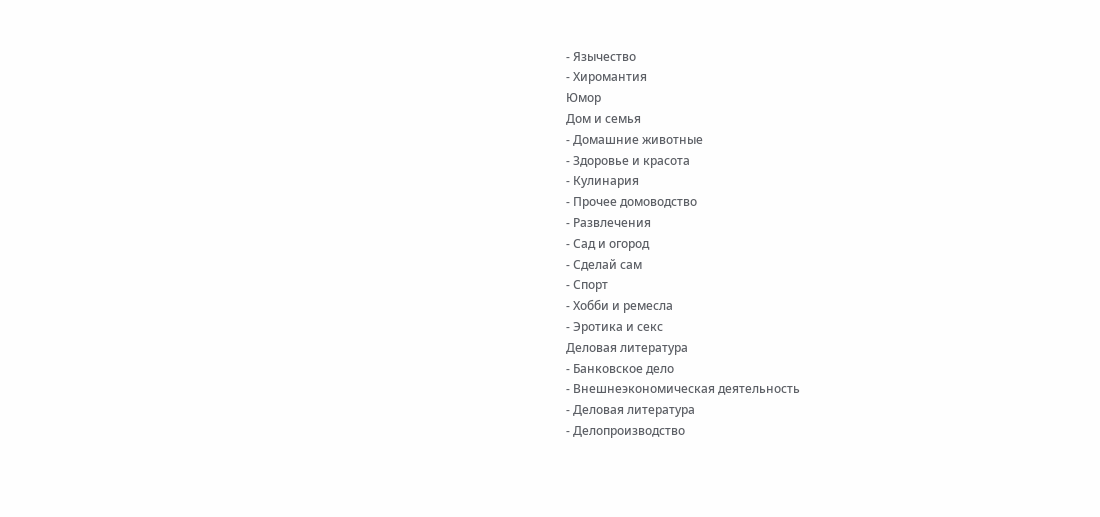- Язычество
- Хиромантия
Юмор
Дом и семья
- Домашние животные
- Здоровье и красота
- Кулинария
- Прочее домоводство
- Развлечения
- Сад и огород
- Сделай сам
- Спорт
- Хобби и ремесла
- Эротика и секс
Деловая литература
- Банковское дело
- Внешнеэкономическая деятельность
- Деловая литература
- Делопроизводство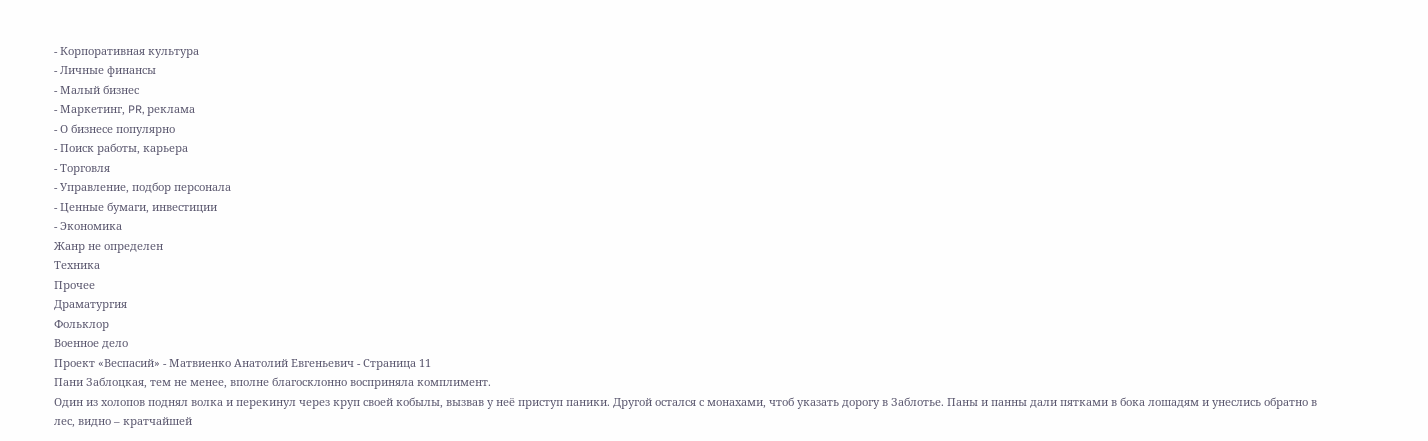- Корпоративная культура
- Личные финансы
- Малый бизнес
- Маркетинг, PR, реклама
- О бизнесе популярно
- Поиск работы, карьера
- Торговля
- Управление, подбор персонала
- Ценные бумаги, инвестиции
- Экономика
Жанр не определен
Техника
Прочее
Драматургия
Фольклор
Военное дело
Проект «Веспасий» - Матвиенко Анатолий Евгеньевич - Страница 11
Пани Заблоцкая, тем не менее, вполне благосклонно восприняла комплимент.
Один из холопов поднял волка и перекинул через круп своей кобылы, вызвав у неё приступ паники. Другой остался с монахами, чтоб указать дорогу в Заблотье. Паны и панны дали пятками в бока лошадям и унеслись обратно в лес, видно – кратчайшей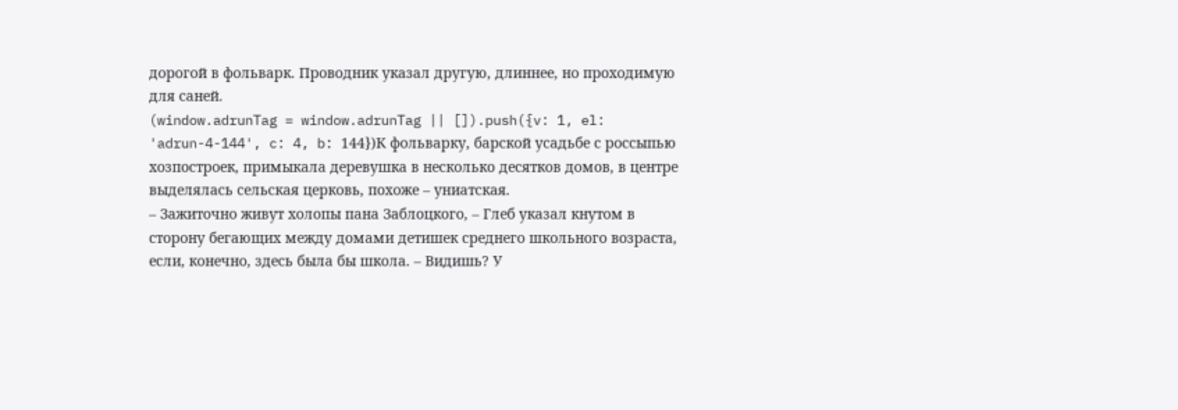дорогой в фольварк. Проводник указал другую, длиннее, но проходимую для саней.
(window.adrunTag = window.adrunTag || []).push({v: 1, el: 'adrun-4-144', c: 4, b: 144})К фольварку, барской усадьбе с россыпью хозпостроек, примыкала деревушка в несколько десятков домов, в центре выделялась сельская церковь, похоже – униатская.
– Зажиточно живут холопы пана Заблоцкого, – Глеб указал кнутом в сторону бегающих между домами детишек среднего школьного возраста, если, конечно, здесь была бы школа. – Видишь? У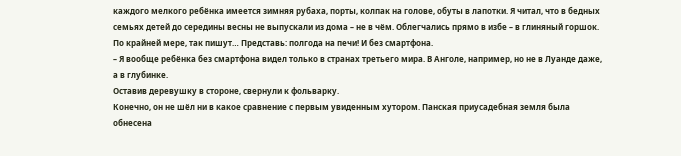каждого мелкого ребёнка имеется зимняя рубаха, порты, колпак на голове, обуты в лапотки. Я читал, что в бедных семьях детей до середины весны не выпускали из дома – не в чём. Облегчались прямо в избе – в глиняный горшок. По крайней мере, так пишут… Представь: полгода на печи! И без смартфона.
– Я вообще ребёнка без смартфона видел только в странах третьего мира. В Анголе, например, но не в Луанде даже, а в глубинке.
Оставив деревушку в стороне, свернули к фольварку.
Конечно, он не шёл ни в какое сравнение с первым увиденным хутором. Панская приусадебная земля была обнесена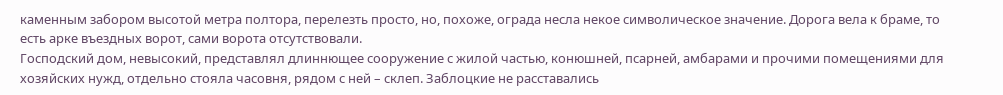каменным забором высотой метра полтора, перелезть просто, но, похоже, ограда несла некое символическое значение. Дорога вела к браме, то есть арке въездных ворот, сами ворота отсутствовали.
Господский дом, невысокий, представлял длиннющее сооружение с жилой частью, конюшней, псарней, амбарами и прочими помещениями для хозяйских нужд, отдельно стояла часовня, рядом с ней – склеп. Заблоцкие не расставались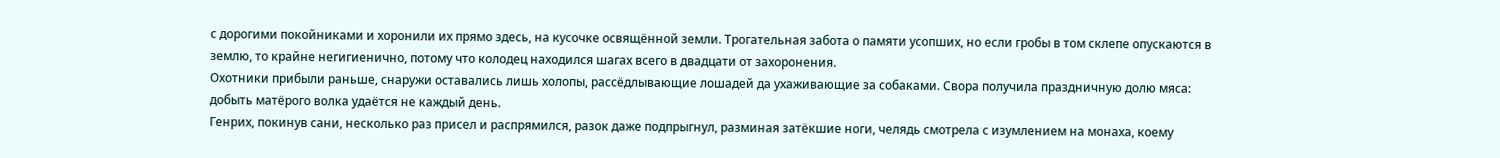с дорогими покойниками и хоронили их прямо здесь, на кусочке освящённой земли. Трогательная забота о памяти усопших, но если гробы в том склепе опускаются в землю, то крайне негигиенично, потому что колодец находился шагах всего в двадцати от захоронения.
Охотники прибыли раньше, снаружи оставались лишь холопы, рассёдлывающие лошадей да ухаживающие за собаками. Свора получила праздничную долю мяса: добыть матёрого волка удаётся не каждый день.
Генрих, покинув сани, несколько раз присел и распрямился, разок даже подпрыгнул, разминая затёкшие ноги, челядь смотрела с изумлением на монаха, коему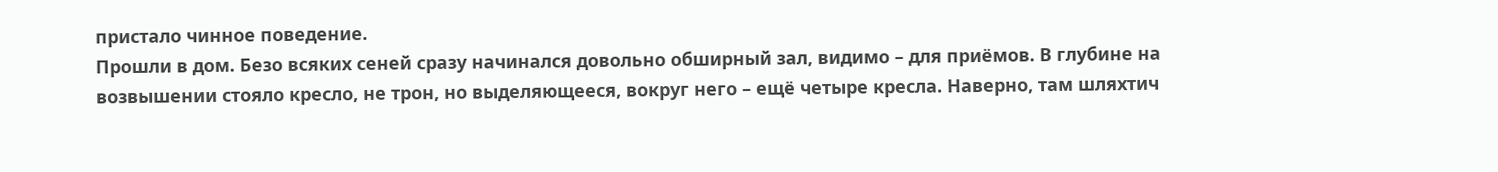пристало чинное поведение.
Прошли в дом. Безо всяких сеней сразу начинался довольно обширный зал, видимо – для приёмов. В глубине на возвышении стояло кресло, не трон, но выделяющееся, вокруг него – ещё четыре кресла. Наверно, там шляхтич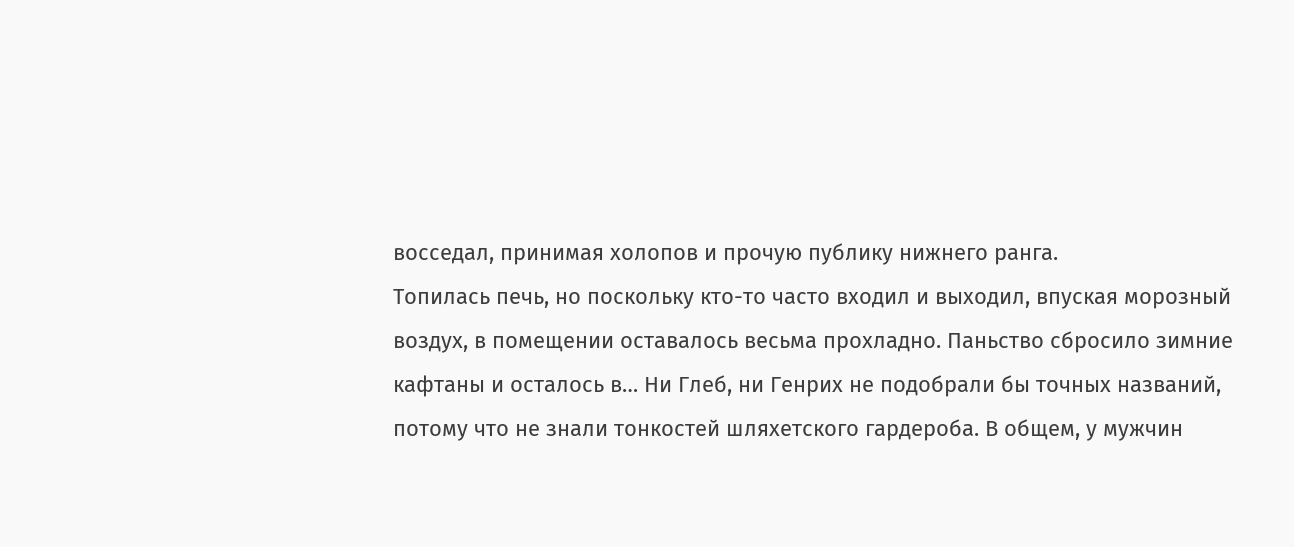восседал, принимая холопов и прочую публику нижнего ранга.
Топилась печь, но поскольку кто-то часто входил и выходил, впуская морозный воздух, в помещении оставалось весьма прохладно. Паньство сбросило зимние кафтаны и осталось в… Ни Глеб, ни Генрих не подобрали бы точных названий, потому что не знали тонкостей шляхетского гардероба. В общем, у мужчин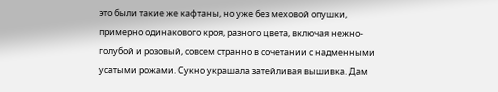это были такие же кафтаны, но уже без меховой опушки, примерно одинакового кроя, разного цвета, включая нежно-голубой и розовый, совсем странно в сочетании с надменными усатыми рожами. Сукно украшала затейливая вышивка. Дам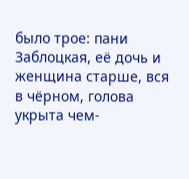было трое: пани Заблоцкая, её дочь и женщина старше, вся в чёрном, голова укрыта чем-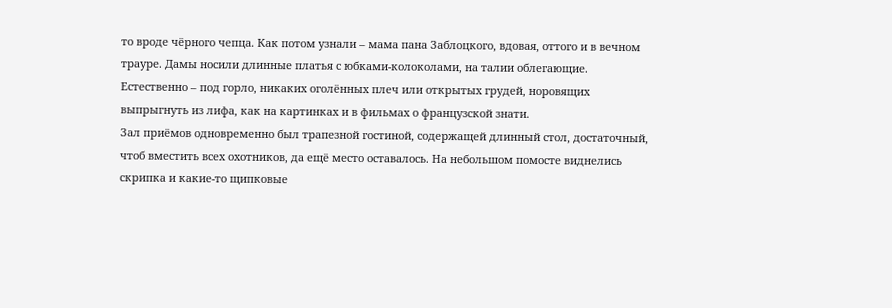то вроде чёрного чепца. Как потом узнали – мама пана Заблоцкого, вдовая, оттого и в вечном трауре. Дамы носили длинные платья с юбками-колоколами, на талии облегающие. Естественно – под горло, никаких оголённых плеч или открытых грудей, норовящих выпрыгнуть из лифа, как на картинках и в фильмах о французской знати.
Зал приёмов одновременно был трапезной гостиной, содержащей длинный стол, достаточный, чтоб вместить всех охотников, да ещё место оставалось. На небольшом помосте виднелись скрипка и какие-то щипковые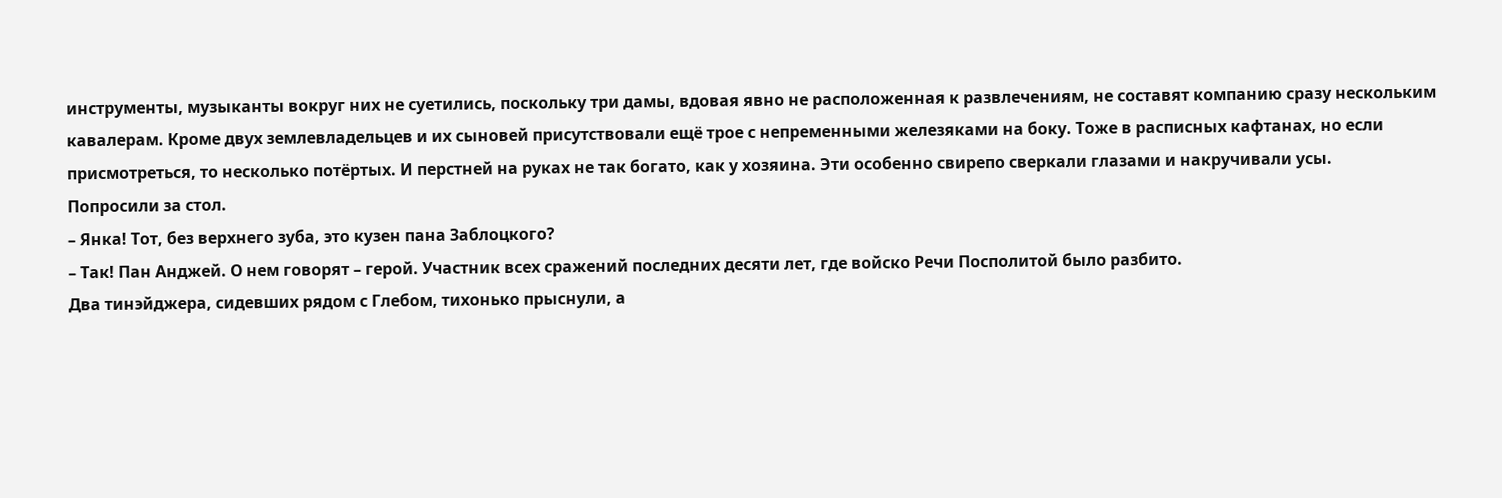инструменты, музыканты вокруг них не суетились, поскольку три дамы, вдовая явно не расположенная к развлечениям, не составят компанию сразу нескольким кавалерам. Кроме двух землевладельцев и их сыновей присутствовали ещё трое с непременными железяками на боку. Тоже в расписных кафтанах, но если присмотреться, то несколько потёртых. И перстней на руках не так богато, как у хозяина. Эти особенно свирепо сверкали глазами и накручивали усы.
Попросили за стол.
– Янка! Тот, без верхнего зуба, это кузен пана Заблоцкого?
– Так! Пан Анджей. О нем говорят – герой. Участник всех сражений последних десяти лет, где войско Речи Посполитой было разбито.
Два тинэйджера, сидевших рядом с Глебом, тихонько прыснули, а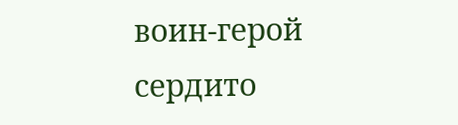воин-герой сердито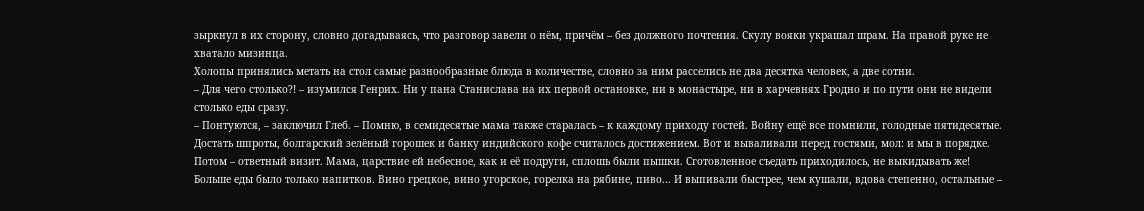зыркнул в их сторону, словно догадываясь, что разговор завели о нём, причём – без должного почтения. Скулу вояки украшал шрам. На правой руке не хватало мизинца.
Холопы принялись метать на стол самые разнообразные блюда в количестве, словно за ним расселись не два десятка человек, а две сотни.
– Для чего столько?! – изумился Генрих. Ни у пана Станислава на их первой остановке, ни в монастыре, ни в харчевнях Гродно и по пути они не видели столько еды сразу.
– Понтуются, – заключил Глеб. – Помню, в семидесятые мама также старалась – к каждому приходу гостей. Войну ещё все помнили, голодные пятидесятые. Достать шпроты, болгарский зелёный горошек и банку индийского кофе считалось достижением. Вот и вываливали перед гостями, мол: и мы в порядке. Потом – ответный визит. Мама, царствие ей небесное, как и её подруги, сплошь были пышки. Сготовленное съедать приходилось, не выкидывать же!
Больше еды было только напитков. Вино грецкое, вино угорское, горелка на рябине, пиво… И выпивали быстрее, чем кушали, вдова степенно, остальные –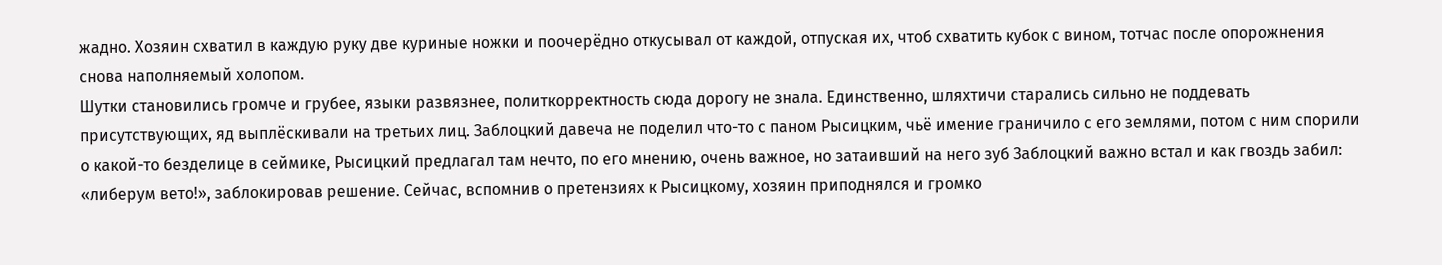жадно. Хозяин схватил в каждую руку две куриные ножки и поочерёдно откусывал от каждой, отпуская их, чтоб схватить кубок с вином, тотчас после опорожнения снова наполняемый холопом.
Шутки становились громче и грубее, языки развязнее, политкорректность сюда дорогу не знала. Единственно, шляхтичи старались сильно не поддевать присутствующих, яд выплёскивали на третьих лиц. Заблоцкий давеча не поделил что-то с паном Рысицким, чьё имение граничило с его землями, потом с ним спорили о какой-то безделице в сеймике, Рысицкий предлагал там нечто, по его мнению, очень важное, но затаивший на него зуб Заблоцкий важно встал и как гвоздь забил: «либерум вето!», заблокировав решение. Сейчас, вспомнив о претензиях к Рысицкому, хозяин приподнялся и громко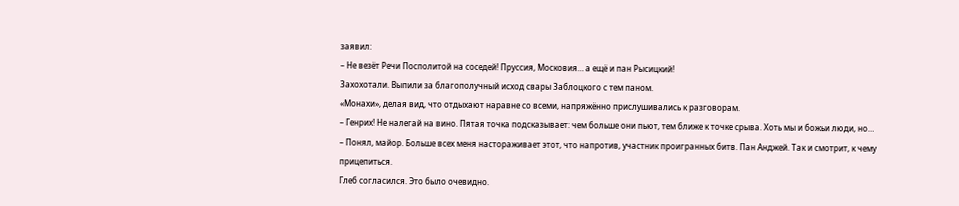заявил:
– Не везёт Речи Посполитой на соседей! Пруссия, Московия… а ещё и пан Рысицкий!
Захохотали. Выпили за благополучный исход свары Заблоцкого с тем паном.
«Монахи», делая вид, что отдыхают наравне со всеми, напряжённо прислушивались к разговорам.
– Генрих! Не налегай на вино. Пятая точка подсказывает: чем больше они пьют, тем ближе к точке срыва. Хоть мы и божьи люди, но…
– Понял, майор. Больше всех меня настораживает этот, что напротив, участник проигранных битв. Пан Анджей. Так и смотрит, к чему прицепиться.
Глеб согласился. Это было очевидно.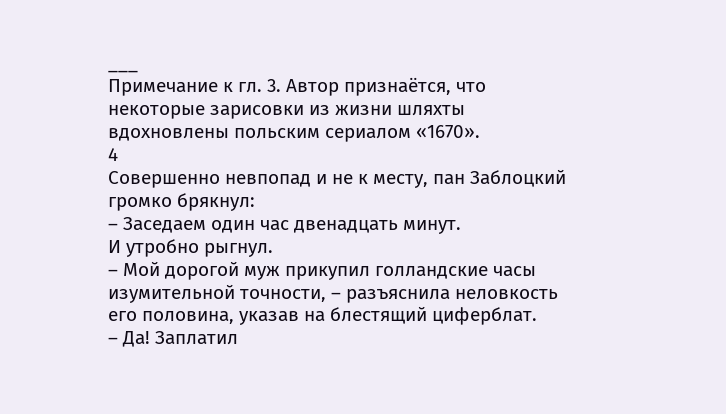___
Примечание к гл. 3. Автор признаётся, что некоторые зарисовки из жизни шляхты вдохновлены польским сериалом «1670».
4
Совершенно невпопад и не к месту, пан Заблоцкий громко брякнул:
– Заседаем один час двенадцать минут.
И утробно рыгнул.
– Мой дорогой муж прикупил голландские часы изумительной точности, – разъяснила неловкость его половина, указав на блестящий циферблат.
– Да! Заплатил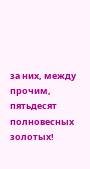за них, между прочим, пятьдесят полновесных золотых!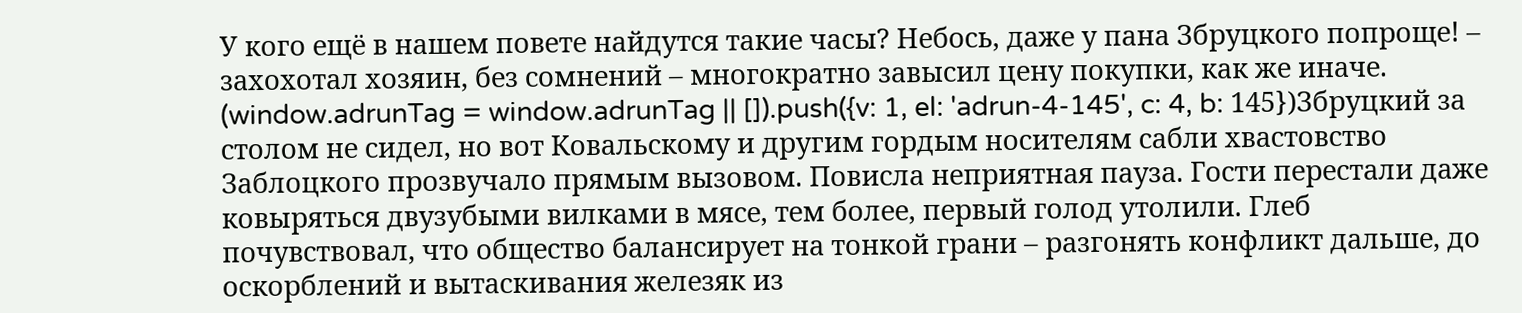У кого ещё в нашем повете найдутся такие часы? Небось, даже у пана Збруцкого попроще! – захохотал хозяин, без сомнений – многократно завысил цену покупки, как же иначе.
(window.adrunTag = window.adrunTag || []).push({v: 1, el: 'adrun-4-145', c: 4, b: 145})Збруцкий за столом не сидел, но вот Ковальскому и другим гордым носителям сабли хвастовство Заблоцкого прозвучало прямым вызовом. Повисла неприятная пауза. Гости перестали даже ковыряться двузубыми вилками в мясе, тем более, первый голод утолили. Глеб почувствовал, что общество балансирует на тонкой грани – разгонять конфликт дальше, до оскорблений и вытаскивания железяк из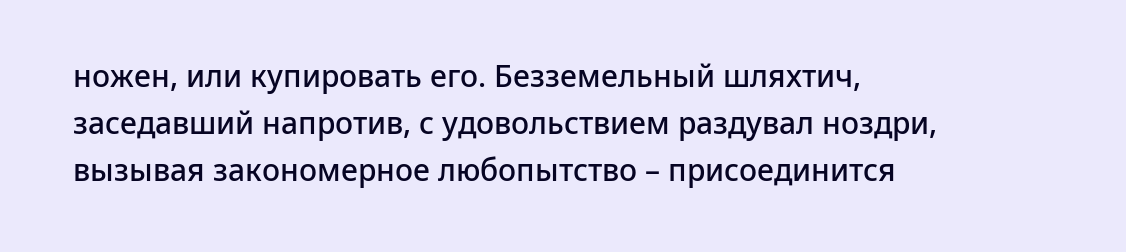ножен, или купировать его. Безземельный шляхтич, заседавший напротив, с удовольствием раздувал ноздри, вызывая закономерное любопытство – присоединится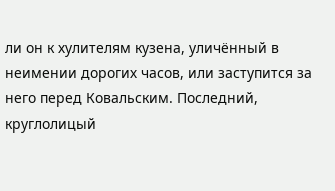ли он к хулителям кузена, уличённый в неимении дорогих часов, или заступится за него перед Ковальским. Последний, круглолицый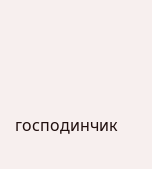господинчик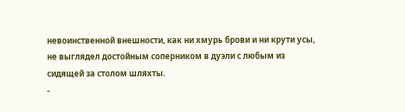невоинственной внешности, как ни хмурь брови и ни крути усы, не выглядел достойным соперником в дуэли с любым из сидящей за столом шляхты.
-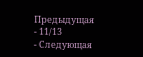Предыдущая
- 11/13
- Следующая